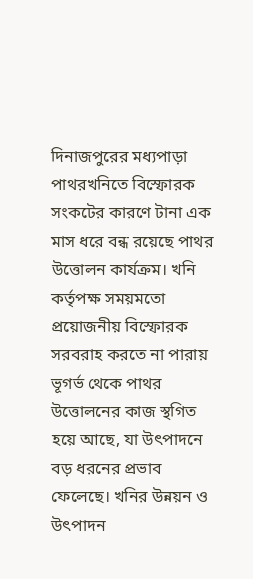দিনাজপুরের মধ্যপাড়া পাথরখনিতে বিস্ফোরক সংকটের কারণে টানা এক মাস ধরে বন্ধ রয়েছে পাথর উত্তোলন কার্যক্রম। খনি কর্তৃপক্ষ সময়মতো প্রয়োজনীয় বিস্ফোরক সরবরাহ করতে না পারায় ভূগর্ভ থেকে পাথর উত্তোলনের কাজ স্থগিত হয়ে আছে, যা উৎপাদনে বড় ধরনের প্রভাব ফেলেছে। খনির উন্নয়ন ও উৎপাদন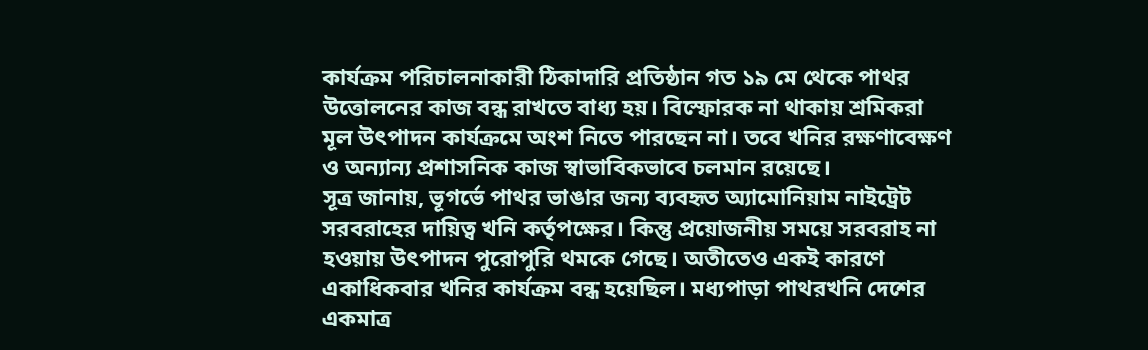কার্যক্রম পরিচালনাকারী ঠিকাদারি প্রতিষ্ঠান গত ১৯ মে থেকে পাথর উত্তোলনের কাজ বন্ধ রাখতে বাধ্য হয়। বিস্ফোরক না থাকায় শ্রমিকরা মূল উৎপাদন কার্যক্রমে অংশ নিতে পারছেন না। তবে খনির রক্ষণাবেক্ষণ ও অন্যান্য প্রশাসনিক কাজ স্বাভাবিকভাবে চলমান রয়েছে।
সূত্র জানায়, ভূগর্ভে পাথর ভাঙার জন্য ব্যবহৃত অ্যামোনিয়াম নাইট্রেট সরবরাহের দায়িত্ব খনি কর্তৃপক্ষের। কিন্তু প্রয়োজনীয় সময়ে সরবরাহ না হওয়ায় উৎপাদন পুরোপুরি থমকে গেছে। অতীতেও একই কারণে একাধিকবার খনির কার্যক্রম বন্ধ হয়েছিল। মধ্যপাড়া পাথরখনি দেশের একমাত্র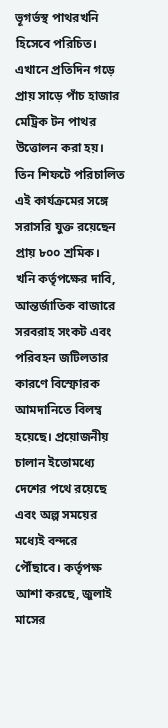ভূগর্ভস্থ পাথরখনি হিসেবে পরিচিত। এখানে প্রতিদিন গড়ে প্রায় সাড়ে পাঁচ হাজার মেট্রিক টন পাথর উত্তোলন করা হয়। তিন শিফটে পরিচালিত এই কার্যক্রমের সঙ্গে সরাসরি যুক্ত রয়েছেন প্রায় ৮০০ শ্রমিক।
খনি কর্তৃপক্ষের দাবি, আন্তর্জাতিক বাজারে সরবরাহ সংকট এবং পরিবহন জটিলতার কারণে বিস্ফোরক আমদানিতে বিলম্ব হয়েছে। প্রয়োজনীয় চালান ইতোমধ্যে দেশের পথে রয়েছে এবং অল্প সময়ের মধ্যেই বন্দরে পৌঁছাবে। কর্তৃপক্ষ আশা করছে, জুলাই মাসের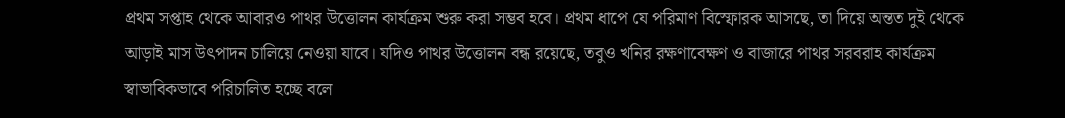প্রথম সপ্তাহ থেকে আবারও পাথর উত্তোলন কার্যক্রম শুরু করা সম্ভব হবে। প্রথম ধাপে যে পরিমাণ বিস্ফোরক আসছে, তা দিয়ে অন্তত দুই থেকে আড়াই মাস উৎপাদন চালিয়ে নেওয়া যাবে। যদিও পাথর উত্তোলন বন্ধ রয়েছে, তবুও খনির রক্ষণাবেক্ষণ ও বাজারে পাথর সরবরাহ কার্যক্রম স্বাভাবিকভাবে পরিচালিত হচ্ছে বলে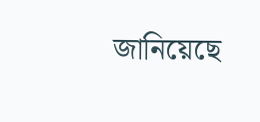জানিয়েছে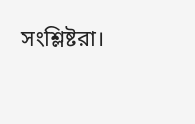সংশ্লিষ্টরা।